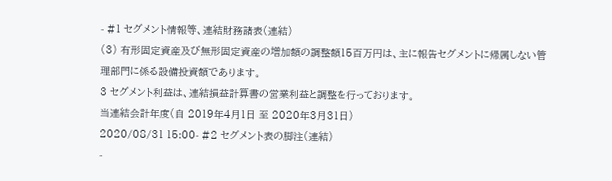- #1 セグメント情報等、連結財務諸表(連結)
(3) 有形固定資産及び無形固定資産の増加額の調整額15百万円は、主に報告セグメントに帰属しない管理部門に係る設備投資額であります。
3 セグメント利益は、連結損益計算書の営業利益と調整を行っております。
当連結会計年度(自 2019年4月1日 至 2020年3月31日)
2020/08/31 15:00- #2 セグメント表の脚注(連結)
-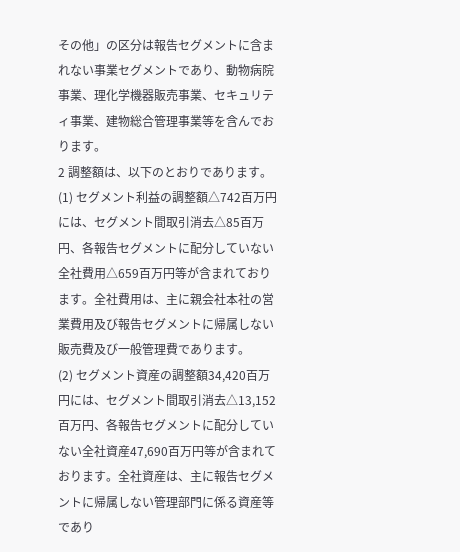その他」の区分は報告セグメントに含まれない事業セグメントであり、動物病院事業、理化学機器販売事業、セキュリティ事業、建物総合管理事業等を含んでおります。
2 調整額は、以下のとおりであります。
(1) セグメント利益の調整額△742百万円には、セグメント間取引消去△85百万円、各報告セグメントに配分していない全社費用△659百万円等が含まれております。全社費用は、主に親会社本社の営業費用及び報告セグメントに帰属しない販売費及び一般管理費であります。
(2) セグメント資産の調整額34,420百万円には、セグメント間取引消去△13,152百万円、各報告セグメントに配分していない全社資産47,690百万円等が含まれております。全社資産は、主に報告セグメントに帰属しない管理部門に係る資産等であり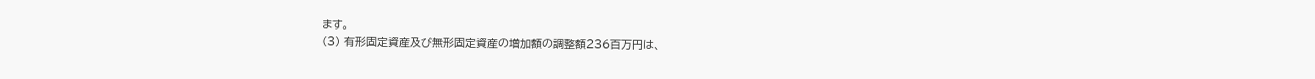ます。
(3) 有形固定資産及び無形固定資産の増加額の調整額236百万円は、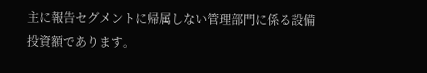主に報告セグメントに帰属しない管理部門に係る設備投資額であります。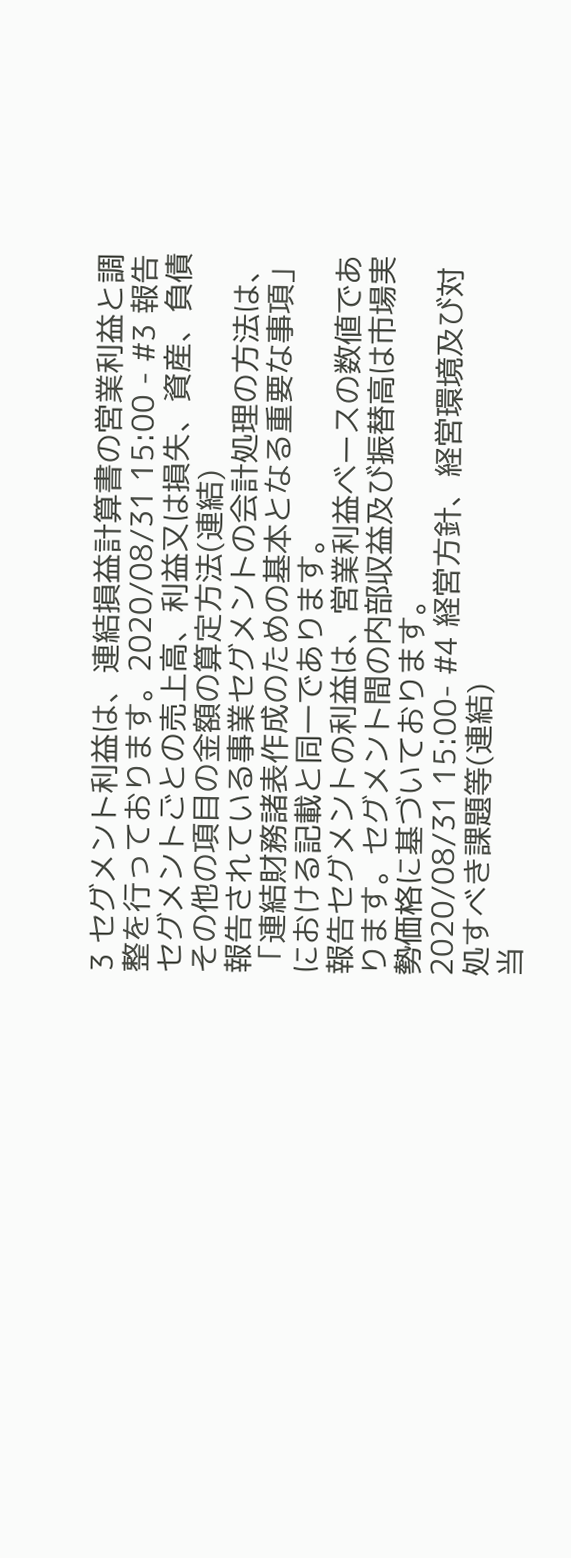3 セグメント利益は、連結損益計算書の営業利益と調整を行っております。2020/08/31 15:00 - #3 報告セグメントごとの売上高、利益又は損失、資産、負債その他の項目の金額の算定方法(連結)
報告されている事業セグメントの会計処理の方法は、「連結財務諸表作成のための基本となる重要な事項」における記載と同一であります。
報告セグメントの利益は、営業利益ベースの数値であります。セグメント間の内部収益及び振替高は市場実勢価格に基づいております。
2020/08/31 15:00- #4 経営方針、経営環境及び対処すべき課題等(連結)
当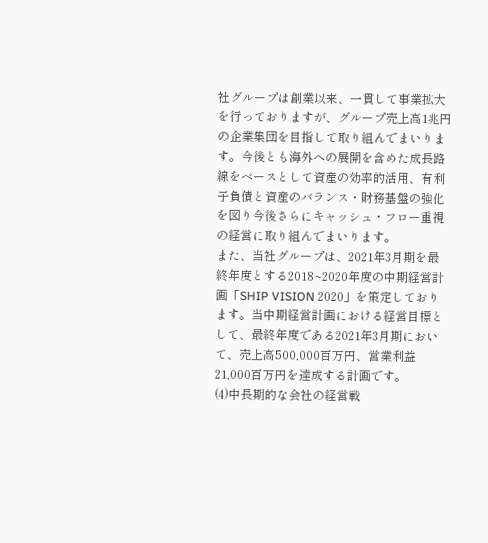社グループは創業以来、一貫して事業拡大を行っておりますが、グループ売上高1兆円の企業集団を目指して取り組んでまいります。今後とも海外への展開を含めた成長路線をベースとして資産の効率的活用、有利子負債と資産のバランス・財務基盤の強化を図り今後さらにキャッシュ・フロー重視の経営に取り組んでまいります。
また、当社グループは、2021年3月期を最終年度とする2018~2020年度の中期経営計画「SHIP VISION 2020」を策定しております。当中期経営計画における経営目標として、最終年度である2021年3月期において、売上高500,000百万円、営業利益21,000百万円を達成する計画です。
(4)中長期的な会社の経営戦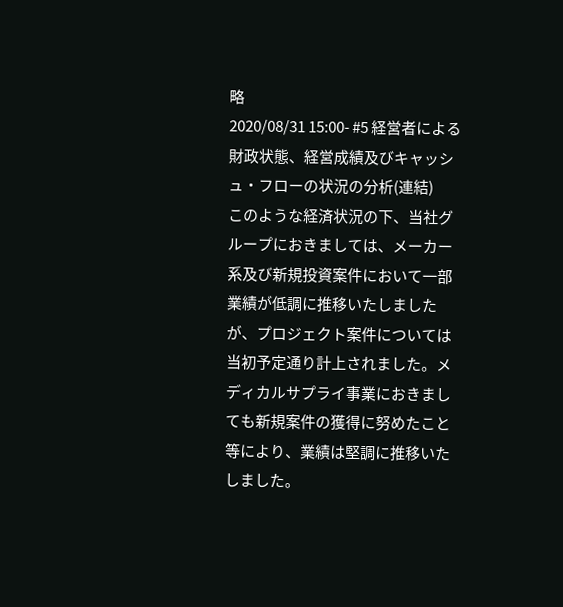略
2020/08/31 15:00- #5 経営者による財政状態、経営成績及びキャッシュ・フローの状況の分析(連結)
このような経済状況の下、当社グループにおきましては、メーカー系及び新規投資案件において一部業績が低調に推移いたしましたが、プロジェクト案件については当初予定通り計上されました。メディカルサプライ事業におきましても新規案件の獲得に努めたこと等により、業績は堅調に推移いたしました。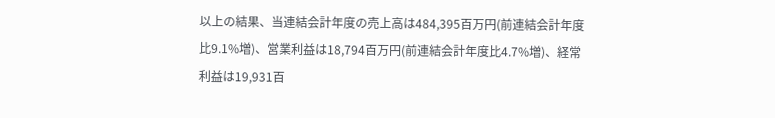以上の結果、当連結会計年度の売上高は484,395百万円(前連結会計年度比9.1%増)、営業利益は18,794百万円(前連結会計年度比4.7%増)、経常利益は19,931百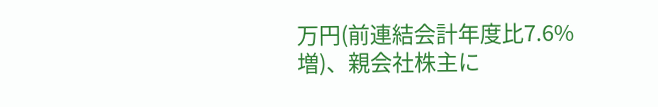万円(前連結会計年度比7.6%増)、親会社株主に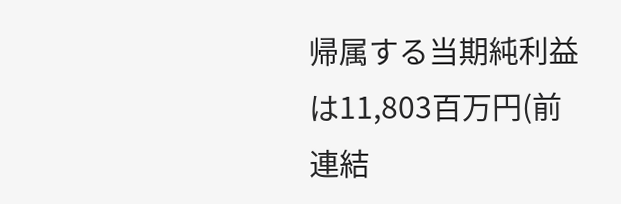帰属する当期純利益は11,803百万円(前連結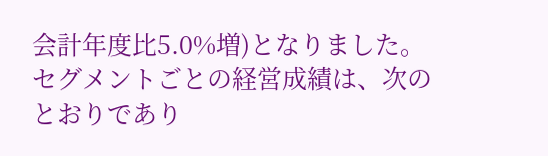会計年度比5.0%増)となりました。
セグメントごとの経営成績は、次のとおりであり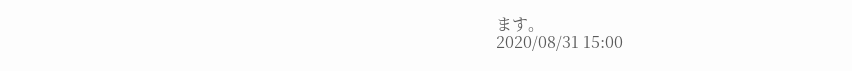ます。
2020/08/31 15:00